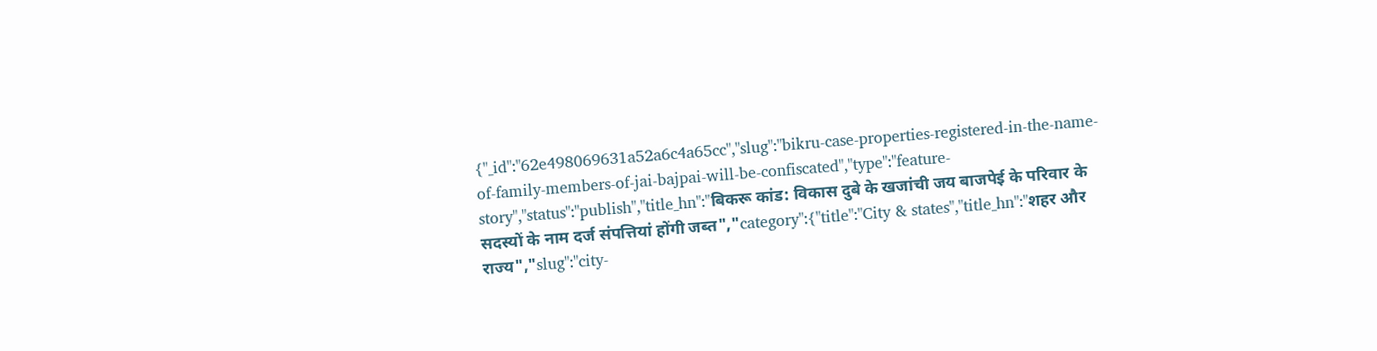{"_id":"62e498069631a52a6c4a65cc","slug":"bikru-case-properties-registered-in-the-name-of-family-members-of-jai-bajpai-will-be-confiscated","type":"feature-story","status":"publish","title_hn":"बिकरू कांड: विकास दुबे के खजांची जय बाजपेई के परिवार के सदस्यों के नाम दर्ज संपत्तियां होंगी जब्त","category":{"title":"City & states","title_hn":"शहर और राज्य","slug":"city-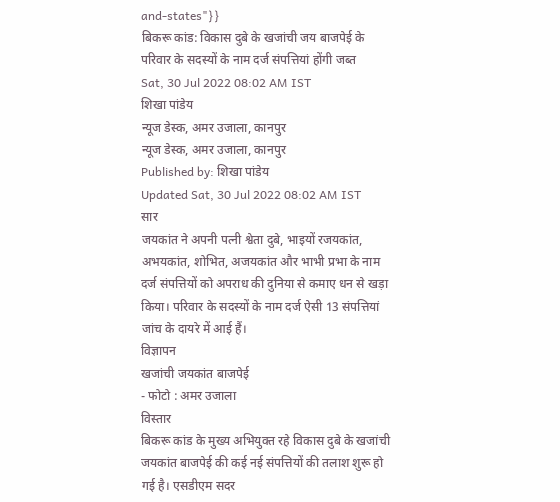and-states"}}
बिकरू कांड: विकास दुबे के खजांची जय बाजपेई के परिवार के सदस्यों के नाम दर्ज संपत्तियां होंगी जब्त
Sat, 30 Jul 2022 08:02 AM IST
शिखा पांडेय
न्यूज डेस्क, अमर उजाला, कानपुर
न्यूज डेस्क, अमर उजाला, कानपुर
Published by: शिखा पांडेय
Updated Sat, 30 Jul 2022 08:02 AM IST
सार
जयकांत ने अपनी पत्नी श्वेता दुबे, भाइयों रजयकांत, अभयकांत, शोभित, अजयकांत और भाभी प्रभा के नाम दर्ज संपत्तियों को अपराध की दुनिया से कमाए धन से खड़ा किया। परिवार के सदस्यों के नाम दर्ज ऐसी 13 संपत्तियां जांच के दायरे में आई हैं।
विज्ञापन
खजांची जयकांत बाजपेई
- फोटो : अमर उजाला
विस्तार
बिकरू कांड के मुख्य अभियुक्त रहे विकास दुबे के खजांची जयकांत बाजपेई की कई नई संपत्तियों की तलाश शुरू हो गई है। एसडीएम सदर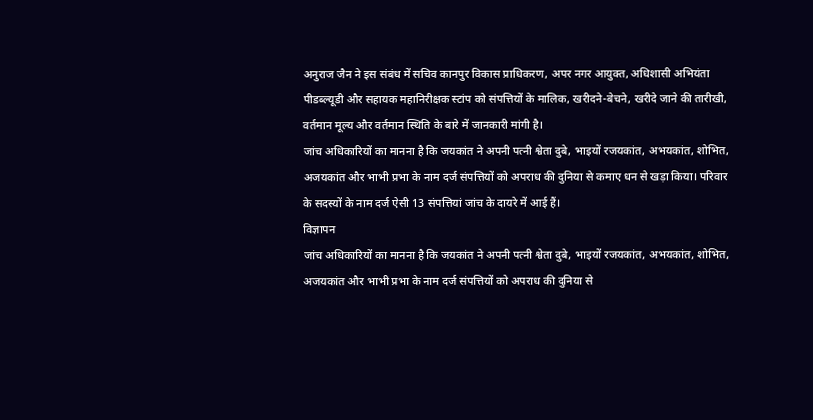अनुराज जैन ने इस संबंध में सचिव कानपुर विकास प्राधिकरण, अपर नगर आयुक्त, अधिशासी अभियंता पीडब्ल्यूडी और सहायक महानिरीक्षक स्टांप को संपत्तियों के मालिक, खरीदने-बेचने, खरीदे जाने की तारीखी, वर्तमान मूल्य और वर्तमान स्थिति के बारे में जानकारी मांगी है।
जांच अधिकारियों का मानना है कि जयकांत ने अपनी पत्नी श्वेता दुबे, भाइयों रजयकांत, अभयकांत, शोभित, अजयकांत और भाभी प्रभा के नाम दर्ज संपत्तियों को अपराध की दुनिया से कमाए धन से खड़ा किया। परिवार के सदस्यों के नाम दर्ज ऐसी 13 संपत्तियां जांच के दायरे में आई हैं।
विज्ञापन
जांच अधिकारियों का मानना है कि जयकांत ने अपनी पत्नी श्वेता दुबे, भाइयों रजयकांत, अभयकांत, शोभित, अजयकांत और भाभी प्रभा के नाम दर्ज संपत्तियों को अपराध की दुनिया से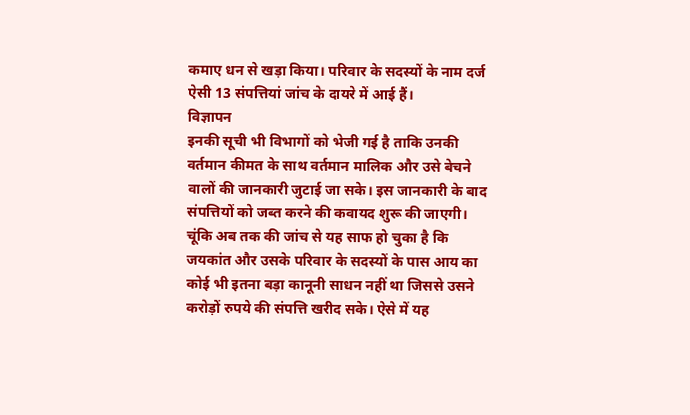कमाए धन से खड़ा किया। परिवार के सदस्यों के नाम दर्ज ऐसी 13 संपत्तियां जांच के दायरे में आई हैं।
विज्ञापन
इनकी सूची भी विभागों को भेजी गई है ताकि उनकी वर्तमान कीमत के साथ वर्तमान मालिक और उसे बेचने वालों की जानकारी जुटाई जा सके। इस जानकारी के बाद संपत्तियों को जब्त करने की कवायद शुरू की जाएगी। चूंकि अब तक की जांच से यह साफ हो चुका है कि जयकांत और उसके परिवार के सदस्यों के पास आय का कोई भी इतना बड़ा कानूनी साधन नहीं था जिससे उसने करोड़ों रुपये की संपत्ति खरीद सके। ऐसे में यह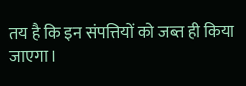तय है कि इन संपत्तियों को जब्त ही किया जाएगा।